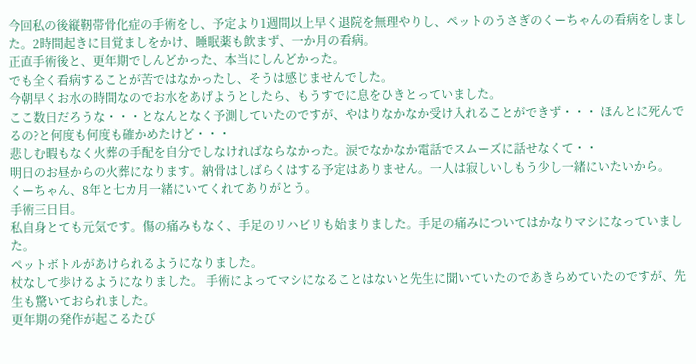今回私の後縦靭帯骨化症の手術をし、予定より1週間以上早く退院を無理やりし、ペットのうさぎのくーちゃんの看病をしました。2時間起きに目覚ましをかけ、睡眠薬も飲まず、一か月の看病。
正直手術後と、更年期でしんどかった、本当にしんどかった。
でも全く看病することが苦ではなかったし、そうは感じませんでした。
今朝早くお水の時間なのでお水をあげようとしたら、もうすでに息をひきとっていました。
ここ数日だろうな・・・となんとなく予測していたのですが、やはりなかなか受け入れることができず・・・ ほんとに死んでるの?と何度も何度も確かめたけど・・・
悲しむ暇もなく火葬の手配を自分でしなければならなかった。涙でなかなか電話でスムーズに話せなくて・・
明日のお昼からの火葬になります。納骨はしばらくはする予定はありません。一人は寂しいしもう少し一緒にいたいから。
くーちゃん、8年と七カ月一緒にいてくれてありがとう。
手術三日目。
私自身とても元気です。傷の痛みもなく、手足のリハビリも始まりました。手足の痛みについてはかなりマシになっていました。
ペットボトルがあけられるようになりました。
杖なして歩けるようになりました。 手術によってマシになることはないと先生に聞いていたのであきらめていたのですが、先生も驚いておられました。
更年期の発作が起こるたび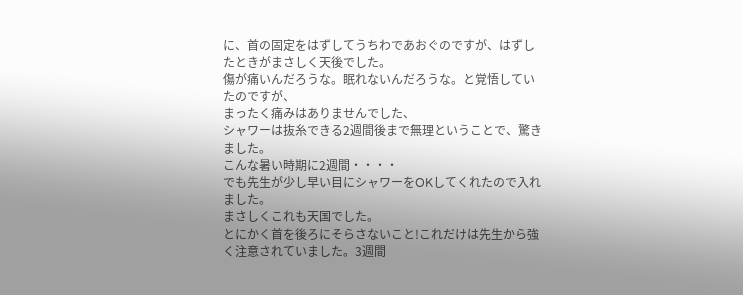に、首の固定をはずしてうちわであおぐのですが、はずしたときがまさしく天後でした。
傷が痛いんだろうな。眠れないんだろうな。と覚悟していたのですが、
まったく痛みはありませんでした、
シャワーは抜糸できる2週間後まで無理ということで、驚きました。
こんな暑い時期に2週間・・・・
でも先生が少し早い目にシャワーをOKしてくれたので入れました。
まさしくこれも天国でした。
とにかく首を後ろにそらさないこと!これだけは先生から強く注意されていました。3週間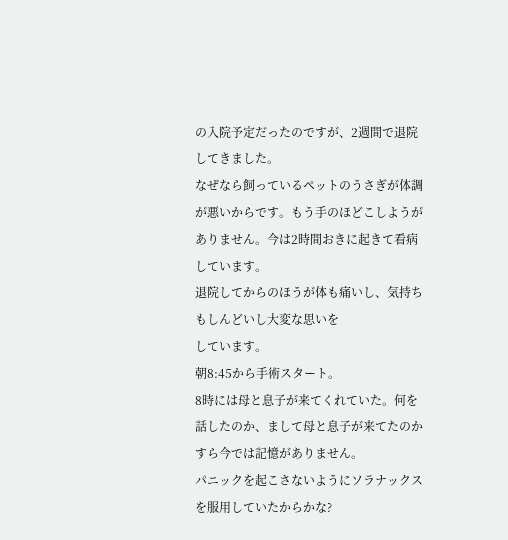の入院予定だったのですが、2週間で退院してきました。
なぜなら飼っているペットのうさぎが体調が悪いからです。もう手のほどこしようがありません。今は2時間おきに起きて看病しています。
退院してからのほうが体も痛いし、気持ちもしんどいし大変な思いを
しています。
朝8:45から手術スタート。
8時には母と息子が来てくれていた。何を話したのか、まして母と息子が来てたのかすら今では記憶がありません。
パニックを起こさないようにソラナックスを服用していたからかな?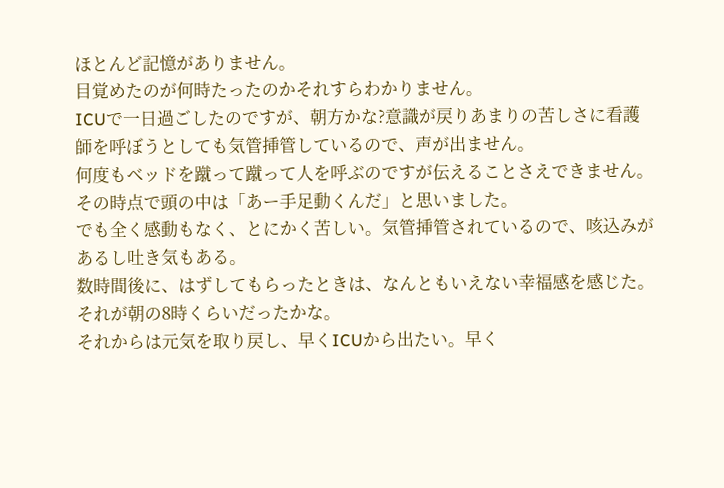ほとんど記憶がありません。
目覚めたのが何時たったのかそれすらわかりません。
ICUで一日過ごしたのですが、朝方かな?意識が戻りあまりの苦しさに看護師を呼ぼうとしても気管挿管しているので、声が出ません。
何度もベッドを蹴って蹴って人を呼ぶのですが伝えることさえできません。
その時点で頭の中は「あー手足動くんだ」と思いました。
でも全く感動もなく、とにかく苦しい。気管挿管されているので、咳込みがあるし吐き気もある。
数時間後に、はずしてもらったときは、なんともいえない幸福感を感じた。それが朝の8時くらいだったかな。
それからは元気を取り戻し、早くICUから出たい。早く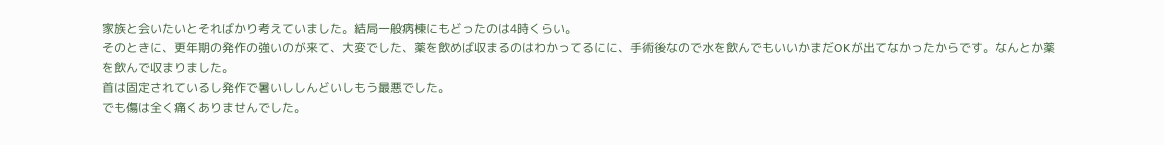家族と会いたいとそればかり考えていました。結局一般病棟にもどったのは4時くらい。
そのときに、更年期の発作の強いのが来て、大変でした、薬を飲めば収まるのはわかってるにに、手術後なので水を飲んでもいいかまだOKが出てなかったからです。なんとか薬を飲んで収まりました。
首は固定されているし発作で暑いししんどいしもう最悪でした。
でも傷は全く痛くありませんでした。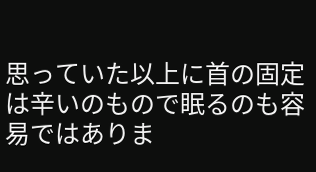思っていた以上に首の固定は辛いのもので眠るのも容易ではありま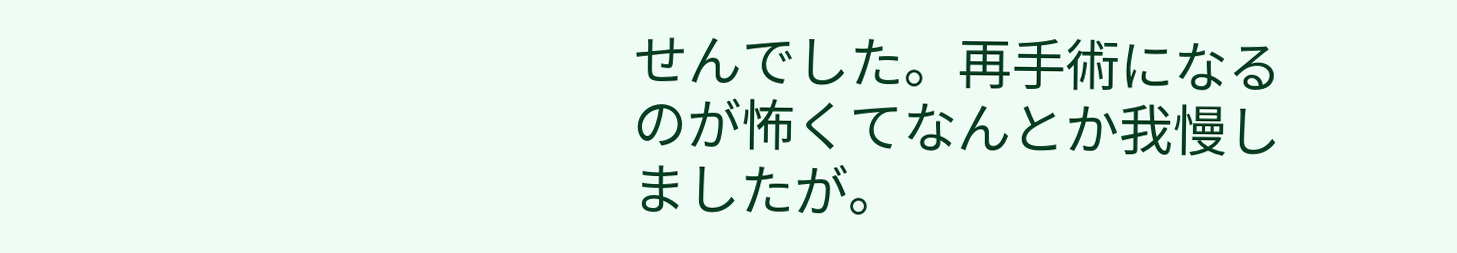せんでした。再手術になるのが怖くてなんとか我慢しましたが。